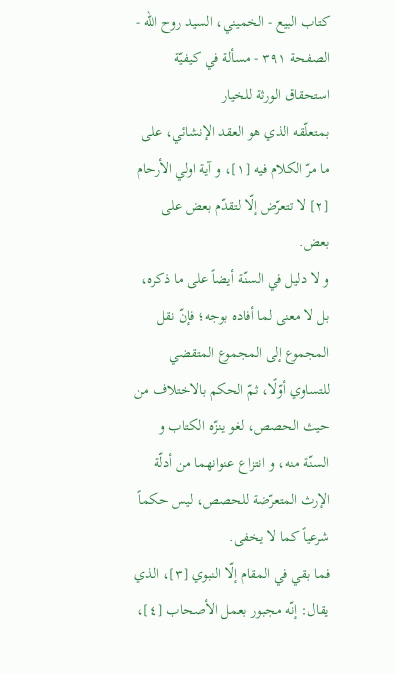كتاب البيع - الخميني، السيد روح الله - الصفحة ٣٩١ - مسألة في كيفيّة استحقاق الورثة للخيار
بمتعلّقه الذي هو العقد الإنشائي، على ما مرّ الكلام فيه [١]، و آية اولي الأرحام [٢] لا تتعرّض إلّا لتقدّم بعض على بعض.
و لا دليل في السنّة أيضاً على ما ذكره، بل لا معنى لما أفاده بوجه؛ فإنّ نقل المجموع إلى المجموع المتقضي للتساوي أوّلًا، ثمّ الحكم بالاختلاف من حيث الحصص، لغو ينزّه الكتاب و السنّة منه، و انتزاع عنوانهما من أدلّة الإرث المتعرّضة للحصص، ليس حكماً شرعياً كما لا يخفى.
فما بقي في المقام إلّا النبوي [٣]، الذي يقال: إنّه مجبور بعمل الأصحاب [٤]،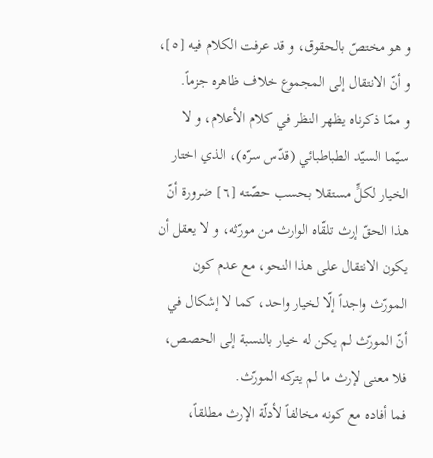و هو مختصّ بالحقوق، و قد عرفت الكلام فيه [٥]، و أنّ الانتقال إلى المجموع خلاف ظاهره جزماً.
و ممّا ذكرناه يظهر النظر في كلام الأعلام، و لا سيّما السيّد الطباطبائي (قدّس سرّه)، الذي اختار الخيار لكلٍّ مستقلا بحسب حصّته [٦] ضرورة أنّ هذا الحقّ إرث تلقّاه الوارث من مورّثه، و لا يعقل أن يكون الانتقال على هذا النحو، مع عدم كون المورّث واجداً إلّا لخيار واحد، كما لا إشكال في أنّ المورّث لم يكن له خيار بالنسبة إلى الحصص، فلا معنى لإرث ما لم يتركه المورّث.
فما أفاده مع كونه مخالفاً لأدلّة الإرث مطلقاً،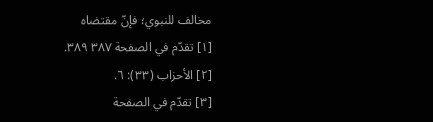مخالف للنبوي؛ فإنّ مقتضاه
[١] تقدّم في الصفحة ٣٨٧ ٣٨٩.
[٢] الأحزاب (٣٣): ٦.
[٣] تقدّم في الصفحة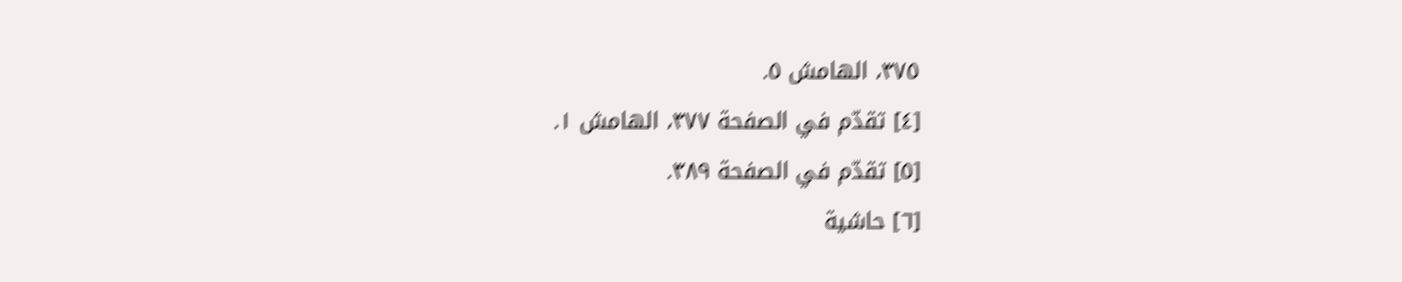٣٧٥، الهامش ٥.
[٤] تقدّم في الصفحة ٣٧٧، الهامش ١.
[٥] تقدّم في الصفحة ٣٨٩.
[٦] حاشية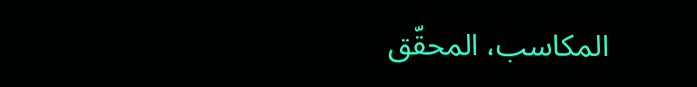المكاسب، المحقّق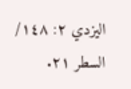اليزدي ٢: ١٤٨/ السطر ٢١.